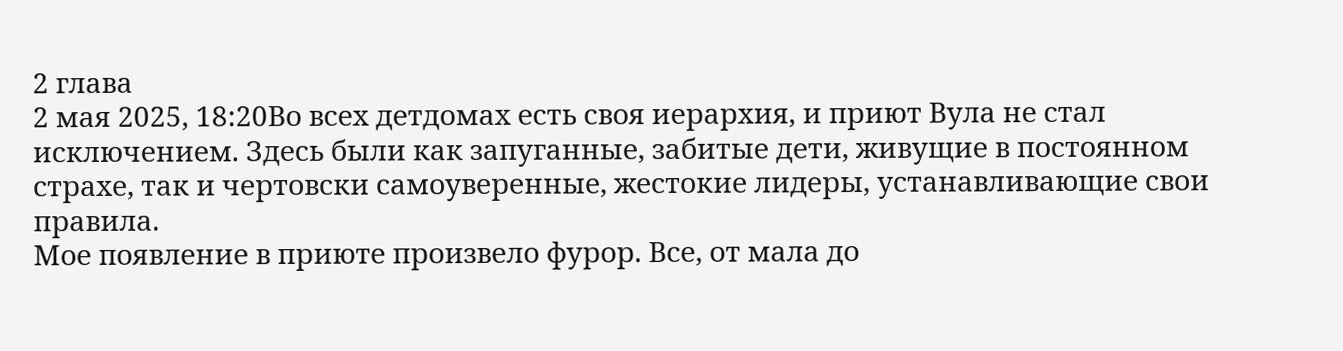2 глава
2 мая 2025, 18:20Во всех детдомах есть своя иерархия, и приют Вула не стал исключением. Здесь были как запуганные, забитые дети, живущие в постоянном страхе, так и чертовски самоуверенные, жестокие лидеры, устанавливающие свои правила.
Мое появление в приюте произвело фурор. Все, от мала до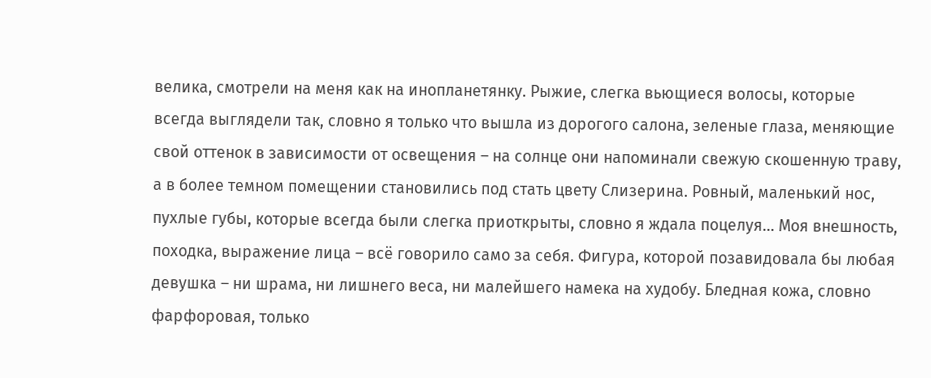велика, смотрели на меня как на инопланетянку. Рыжие, слегка вьющиеся волосы, которые всегда выглядели так, словно я только что вышла из дорогого салона, зеленые глаза, меняющие свой оттенок в зависимости от освещения – на солнце они напоминали свежую скошенную траву, а в более темном помещении становились под стать цвету Слизерина. Ровный, маленький нос, пухлые губы, которые всегда были слегка приоткрыты, словно я ждала поцелуя... Моя внешность, походка, выражение лица – всё говорило само за себя. Фигура, которой позавидовала бы любая девушка – ни шрама, ни лишнего веса, ни малейшего намека на худобу. Бледная кожа, словно фарфоровая, только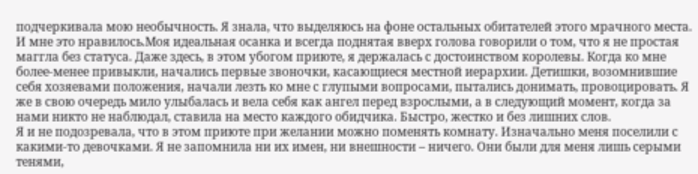подчеркивала мою необычность. Я знала, что выделяюсь на фоне остальных обитателей этого мрачного места. И мне это нравилось.Моя идеальная осанка и всегда поднятая вверх голова говорили о том, что я не простая маггла без статуса. Даже здесь, в этом убогом приюте, я держалась с достоинством королевы. Когда ко мне более-менее привыкли, начались первые звоночки, касающиеся местной иерархии. Детишки, возомнившие себя хозяевами положения, начали лезть ко мне с глупыми вопросами, пытались донимать, провоцировать. Я же в свою очередь мило улыбалась и вела себя как ангел перед взрослыми, а в следующий момент, когда за нами никто не наблюдал, ставила на место каждого обидчика. Быстро, жестко и без лишних слов.
Я и не подозревала, что в этом приюте при желании можно поменять комнату. Изначально меня поселили с какими-то девочками. Я не запомнила ни их имен, ни внешности – ничего. Они были для меня лишь серыми тенями,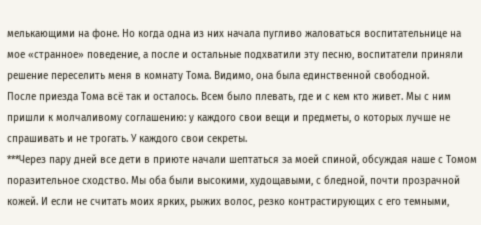мелькающими на фоне. Но когда одна из них начала пугливо жаловаться воспитательнице на мое «странное» поведение, а после и остальные подхватили эту песню, воспитатели приняли решение переселить меня в комнату Тома. Видимо, она была единственной свободной.
После приезда Тома всё так и осталось. Всем было плевать, где и с кем кто живет. Мы с ним пришли к молчаливому соглашению: у каждого свои вещи и предметы, о которых лучше не спрашивать и не трогать. У каждого свои секреты.
***Через пару дней все дети в приюте начали шептаться за моей спиной, обсуждая наше с Томом поразительное сходство. Мы оба были высокими, худощавыми, с бледной, почти прозрачной кожей. И если не считать моих ярких, рыжих волос, резко контрастирующих с его темными,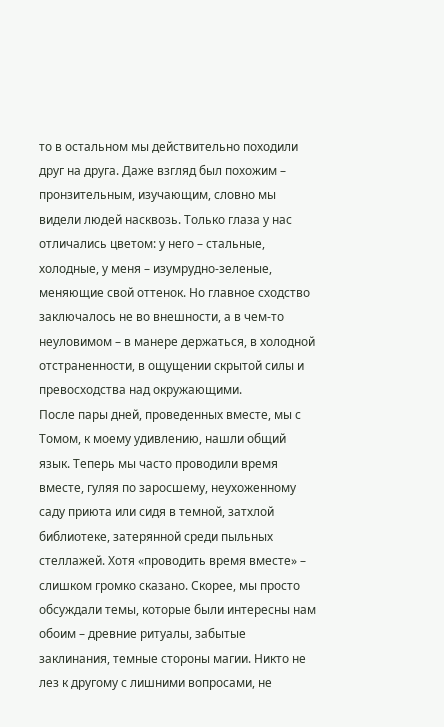то в остальном мы действительно походили друг на друга. Даже взгляд был похожим – пронзительным, изучающим, словно мы видели людей насквозь. Только глаза у нас отличались цветом: у него – стальные, холодные, у меня – изумрудно-зеленые, меняющие свой оттенок. Но главное сходство заключалось не во внешности, а в чем-то неуловимом – в манере держаться, в холодной отстраненности, в ощущении скрытой силы и превосходства над окружающими.
После пары дней, проведенных вместе, мы с Томом, к моему удивлению, нашли общий язык. Теперь мы часто проводили время вместе, гуляя по заросшему, неухоженному саду приюта или сидя в темной, затхлой библиотеке, затерянной среди пыльных стеллажей. Хотя «проводить время вместе» – слишком громко сказано. Скорее, мы просто обсуждали темы, которые были интересны нам обоим – древние ритуалы, забытые заклинания, темные стороны магии. Никто не лез к другому с лишними вопросами, не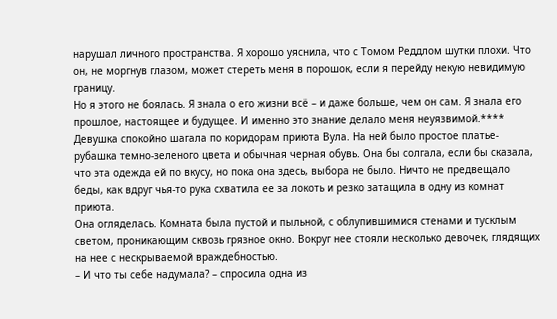нарушал личного пространства. Я хорошо уяснила, что с Томом Реддлом шутки плохи. Что он, не моргнув глазом, может стереть меня в порошок, если я перейду некую невидимую границу.
Но я этого не боялась. Я знала о его жизни всё – и даже больше, чем он сам. Я знала его прошлое, настоящее и будущее. И именно это знание делало меня неуязвимой.****
Девушка спокойно шагала по коридорам приюта Вула. На ней было простое платье-рубашка темно-зеленого цвета и обычная черная обувь. Она бы солгала, если бы сказала, что эта одежда ей по вкусу, но пока она здесь, выбора не было. Ничто не предвещало беды, как вдруг чья-то рука схватила ее за локоть и резко затащила в одну из комнат приюта.
Она огляделась. Комната была пустой и пыльной, с облупившимися стенами и тусклым светом, проникающим сквозь грязное окно. Вокруг нее стояли несколько девочек, глядящих на нее с нескрываемой враждебностью.
– И что ты себе надумала? – спросила одна из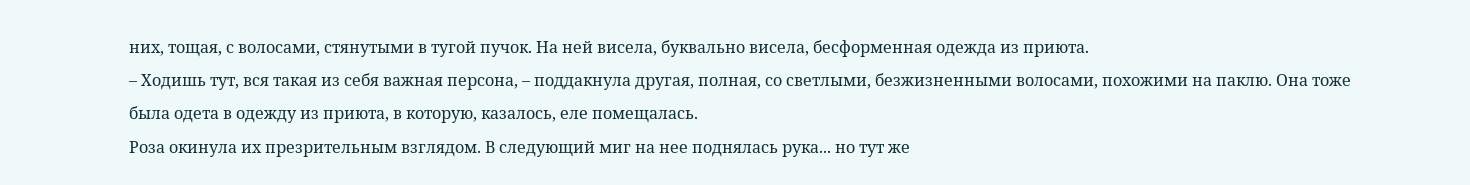них, тощая, с волосами, стянутыми в тугой пучок. На ней висела, буквально висела, бесформенная одежда из приюта.
– Ходишь тут, вся такая из себя важная персона, – поддакнула другая, полная, со светлыми, безжизненными волосами, похожими на паклю. Она тоже была одета в одежду из приюта, в которую, казалось, еле помещалась.
Роза окинула их презрительным взглядом. В следующий миг на нее поднялась рука... но тут же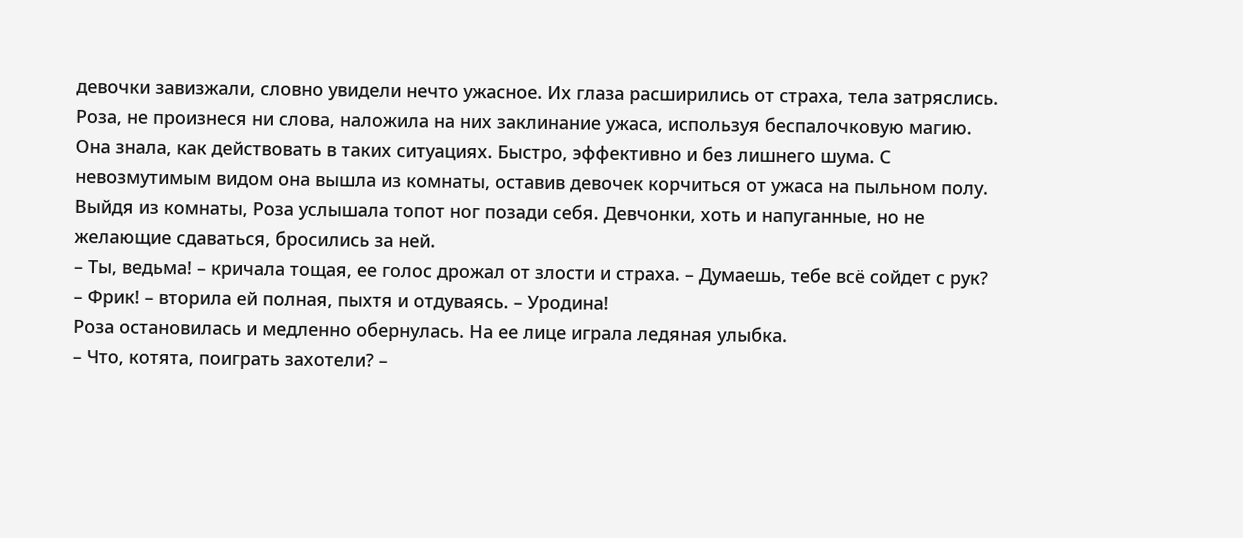девочки завизжали, словно увидели нечто ужасное. Их глаза расширились от страха, тела затряслись.
Роза, не произнеся ни слова, наложила на них заклинание ужаса, используя беспалочковую магию. Она знала, как действовать в таких ситуациях. Быстро, эффективно и без лишнего шума. С невозмутимым видом она вышла из комнаты, оставив девочек корчиться от ужаса на пыльном полу.
Выйдя из комнаты, Роза услышала топот ног позади себя. Девчонки, хоть и напуганные, но не желающие сдаваться, бросились за ней.
– Ты, ведьма! – кричала тощая, ее голос дрожал от злости и страха. – Думаешь, тебе всё сойдет с рук?
– Фрик! – вторила ей полная, пыхтя и отдуваясь. – Уродина!
Роза остановилась и медленно обернулась. На ее лице играла ледяная улыбка.
– Что, котята, поиграть захотели? –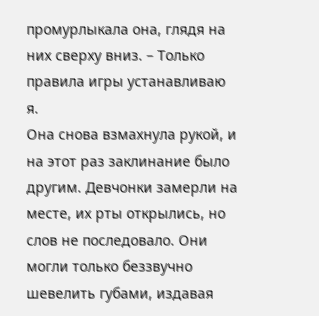промурлыкала она, глядя на них сверху вниз. – Только правила игры устанавливаю я.
Она снова взмахнула рукой, и на этот раз заклинание было другим. Девчонки замерли на месте, их рты открылись, но слов не последовало. Они могли только беззвучно шевелить губами, издавая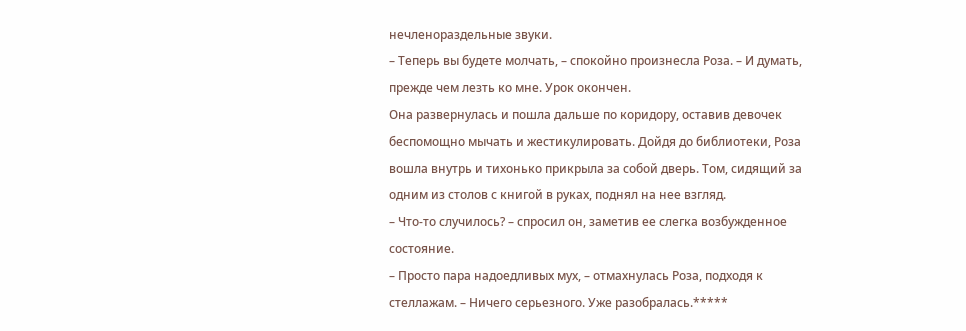нечленораздельные звуки.
– Теперь вы будете молчать, – спокойно произнесла Роза. – И думать, прежде чем лезть ко мне. Урок окончен.
Она развернулась и пошла дальше по коридору, оставив девочек беспомощно мычать и жестикулировать. Дойдя до библиотеки, Роза вошла внутрь и тихонько прикрыла за собой дверь. Том, сидящий за одним из столов с книгой в руках, поднял на нее взгляд.
– Что-то случилось? – спросил он, заметив ее слегка возбужденное состояние.
– Просто пара надоедливых мух, – отмахнулась Роза, подходя к стеллажам. – Ничего серьезного. Уже разобралась.*****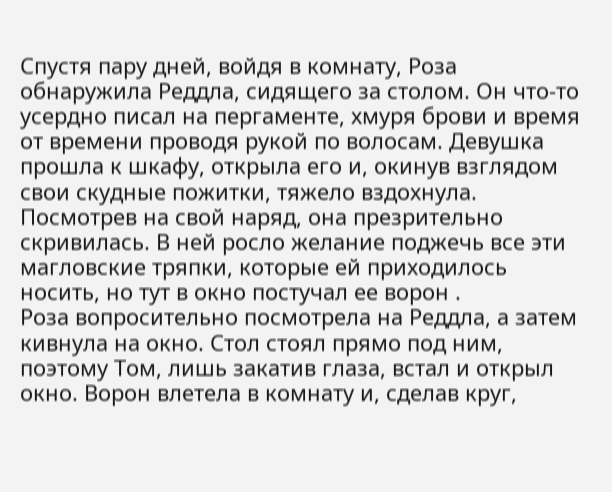Спустя пару дней, войдя в комнату, Роза обнаружила Реддла, сидящего за столом. Он что-то усердно писал на пергаменте, хмуря брови и время от времени проводя рукой по волосам. Девушка прошла к шкафу, открыла его и, окинув взглядом свои скудные пожитки, тяжело вздохнула. Посмотрев на свой наряд, она презрительно скривилась. В ней росло желание поджечь все эти магловские тряпки, которые ей приходилось носить, но тут в окно постучал ее ворон .
Роза вопросительно посмотрела на Реддла, а затем кивнула на окно. Стол стоял прямо под ним, поэтому Том, лишь закатив глаза, встал и открыл окно. Ворон влетела в комнату и, сделав круг,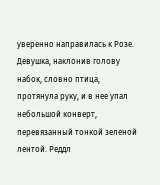уверенно направилась к Розе. Девушка, наклонив голову набок, словно птица, протянула руку, и в нее упал небольшой конверт, перевязанный тонкой зеленой лентой. Реддл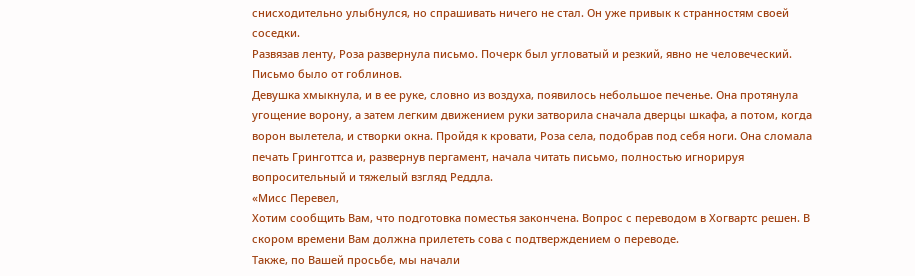снисходительно улыбнулся, но спрашивать ничего не стал. Он уже привык к странностям своей соседки.
Развязав ленту, Роза развернула письмо. Почерк был угловатый и резкий, явно не человеческий. Письмо было от гоблинов.
Девушка хмыкнула, и в ее руке, словно из воздуха, появилось небольшое печенье. Она протянула угощение ворону, а затем легким движением руки затворила сначала дверцы шкафа, а потом, когда ворон вылетела, и створки окна. Пройдя к кровати, Роза села, подобрав под себя ноги. Она сломала печать Гринготтса и, развернув пергамент, начала читать письмо, полностью игнорируя вопросительный и тяжелый взгляд Реддла.
«Мисс Перевел,
Хотим сообщить Вам, что подготовка поместья закончена. Вопрос с переводом в Хогвартс решен. В скором времени Вам должна прилететь сова с подтверждением о переводе.
Также, по Вашей просьбе, мы начали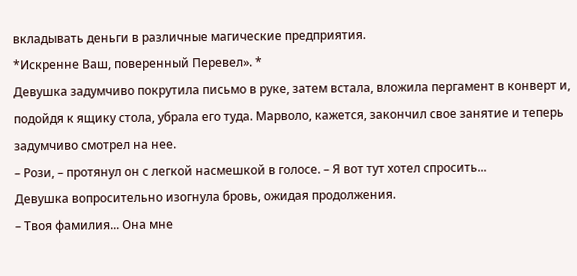вкладывать деньги в различные магические предприятия.
*Искренне Ваш, поверенный Перевел». *
Девушка задумчиво покрутила письмо в руке, затем встала, вложила пергамент в конверт и, подойдя к ящику стола, убрала его туда. Марволо, кажется, закончил свое занятие и теперь задумчиво смотрел на нее.
– Рози, – протянул он с легкой насмешкой в голосе. – Я вот тут хотел спросить...
Девушка вопросительно изогнула бровь, ожидая продолжения.
– Твоя фамилия... Она мне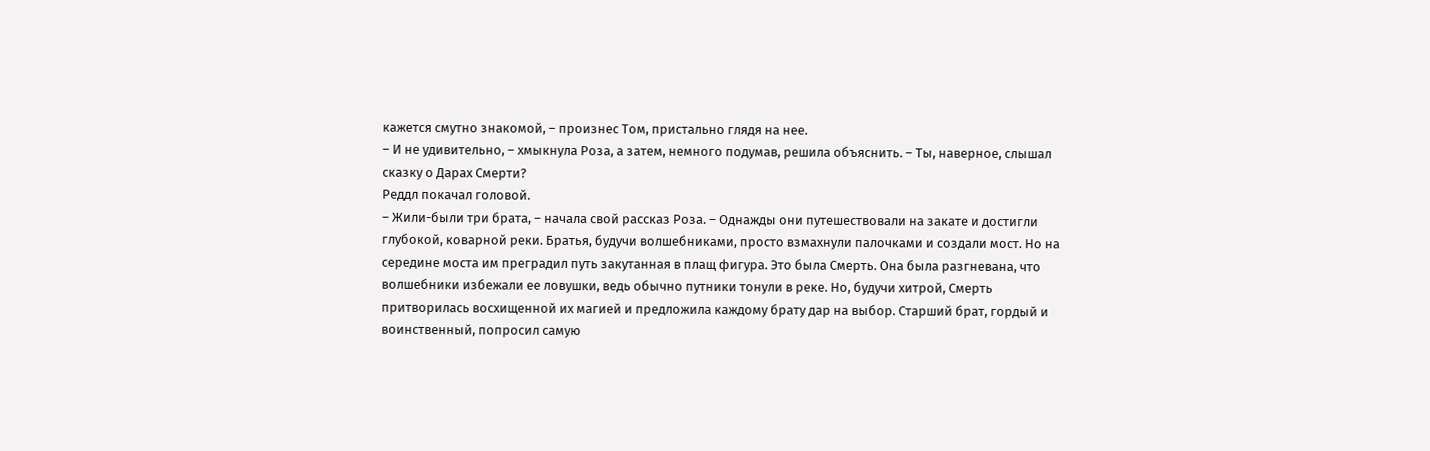кажется смутно знакомой, – произнес Том, пристально глядя на нее.
– И не удивительно, – хмыкнула Роза, а затем, немного подумав, решила объяснить. – Ты, наверное, слышал сказку о Дарах Смерти?
Реддл покачал головой.
– Жили-были три брата, – начала свой рассказ Роза. – Однажды они путешествовали на закате и достигли глубокой, коварной реки. Братья, будучи волшебниками, просто взмахнули палочками и создали мост. Но на середине моста им преградил путь закутанная в плащ фигура. Это была Смерть. Она была разгневана, что волшебники избежали ее ловушки, ведь обычно путники тонули в реке. Но, будучи хитрой, Смерть притворилась восхищенной их магией и предложила каждому брату дар на выбор. Старший брат, гордый и воинственный, попросил самую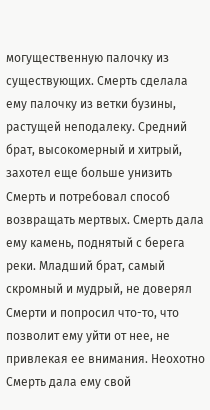могущественную палочку из существующих. Смерть сделала ему палочку из ветки бузины, растущей неподалеку. Средний брат, высокомерный и хитрый, захотел еще больше унизить Смерть и потребовал способ возвращать мертвых. Смерть дала ему камень, поднятый с берега реки. Младший брат, самый скромный и мудрый, не доверял Смерти и попросил что-то, что позволит ему уйти от нее, не привлекая ее внимания. Неохотно Смерть дала ему свой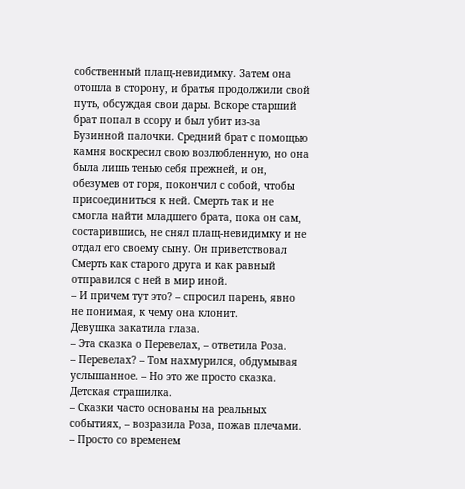собственный плащ-невидимку. Затем она отошла в сторону, и братья продолжили свой путь, обсуждая свои дары. Вскоре старший брат попал в ссору и был убит из-за Бузинной палочки. Средний брат с помощью камня воскресил свою возлюбленную, но она была лишь тенью себя прежней, и он, обезумев от горя, покончил с собой, чтобы присоединиться к ней. Смерть так и не смогла найти младшего брата, пока он сам, состарившись, не снял плащ-невидимку и не отдал его своему сыну. Он приветствовал Смерть как старого друга и как равный отправился с ней в мир иной.
– И причем тут это? – спросил парень, явно не понимая, к чему она клонит.
Девушка закатила глаза.
– Эта сказка о Перевелах, – ответила Роза.
– Перевелах? – Том нахмурился, обдумывая услышанное. – Но это же просто сказка. Детская страшилка.
– Сказки часто основаны на реальных событиях, – возразила Роза, пожав плечами. – Просто со временем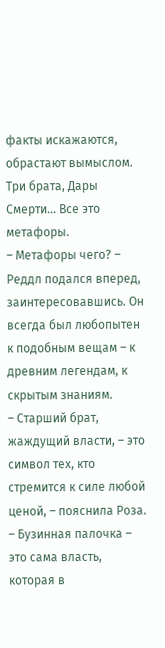факты искажаются, обрастают вымыслом. Три брата, Дары Смерти... Все это метафоры.
– Метафоры чего? – Реддл подался вперед, заинтересовавшись. Он всегда был любопытен к подобным вещам – к древним легендам, к скрытым знаниям.
– Старший брат, жаждущий власти, – это символ тех, кто стремится к силе любой ценой, – пояснила Роза. – Бузинная палочка – это сама власть, которая в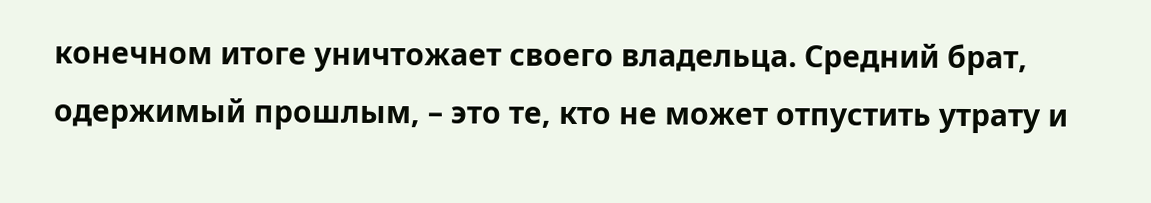конечном итоге уничтожает своего владельца. Средний брат, одержимый прошлым, – это те, кто не может отпустить утрату и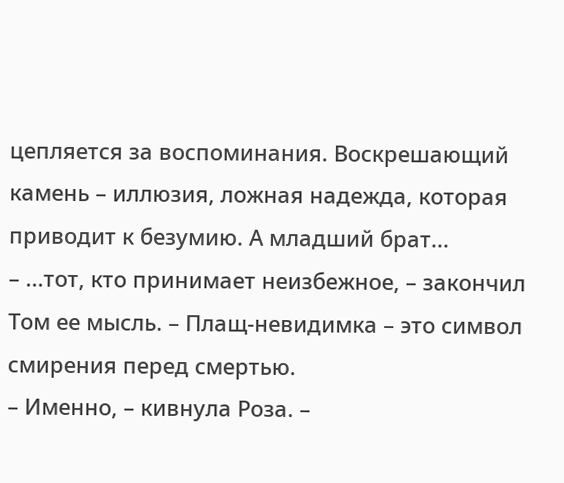цепляется за воспоминания. Воскрешающий камень – иллюзия, ложная надежда, которая приводит к безумию. А младший брат...
– ...тот, кто принимает неизбежное, – закончил Том ее мысль. – Плащ-невидимка – это символ смирения перед смертью.
– Именно, – кивнула Роза. –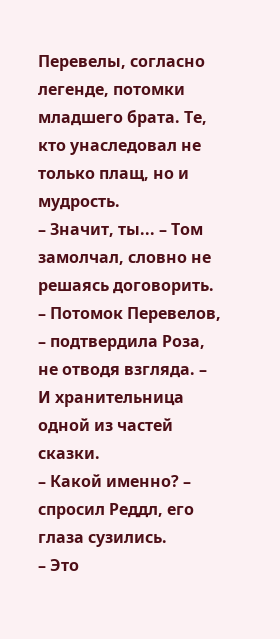Перевелы, согласно легенде, потомки младшего брата. Те, кто унаследовал не только плащ, но и мудрость.
– Значит, ты... – Том замолчал, словно не решаясь договорить.
– Потомок Перевелов, – подтвердила Роза, не отводя взгляда. – И хранительница одной из частей сказки.
– Какой именно? – спросил Реддл, его глаза сузились.
– Это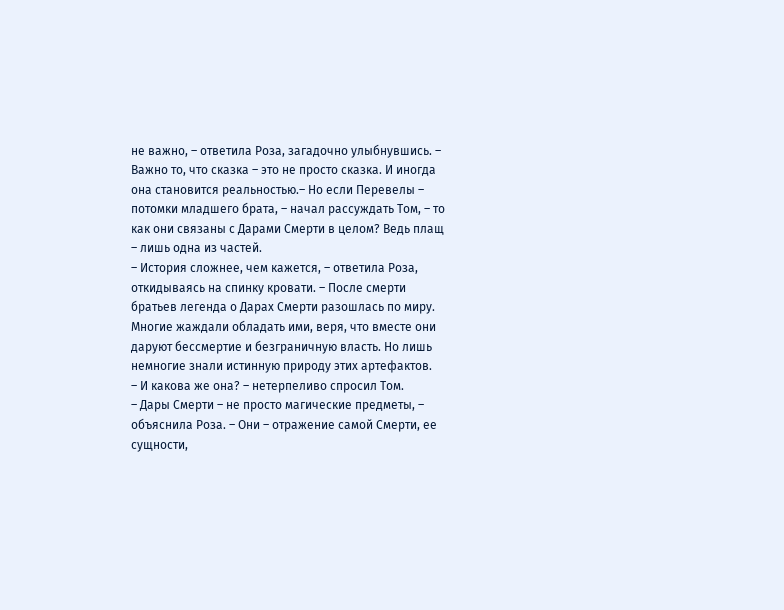не важно, – ответила Роза, загадочно улыбнувшись. – Важно то, что сказка – это не просто сказка. И иногда она становится реальностью.– Но если Перевелы – потомки младшего брата, – начал рассуждать Том, – то как они связаны с Дарами Смерти в целом? Ведь плащ – лишь одна из частей.
– История сложнее, чем кажется, – ответила Роза, откидываясь на спинку кровати. – После смерти братьев легенда о Дарах Смерти разошлась по миру. Многие жаждали обладать ими, веря, что вместе они даруют бессмертие и безграничную власть. Но лишь немногие знали истинную природу этих артефактов.
– И какова же она? – нетерпеливо спросил Том.
– Дары Смерти – не просто магические предметы, – объяснила Роза. – Они – отражение самой Смерти, ее сущности,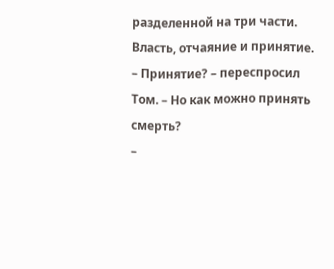разделенной на три части. Власть, отчаяние и принятие.
– Принятие? – переспросил Том. – Но как можно принять смерть?
–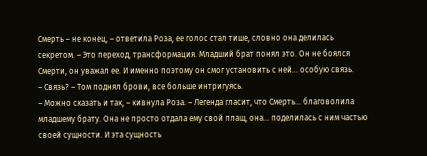Смерть – не конец, – ответила Роза, ее голос стал тише, словно она делилась секретом. – Это переход, трансформация. Младший брат понял это. Он не боялся Смерти, он уважал ее. И именно поэтому он смог установить с ней... особую связь.
– Связь? – Том поднял брови, все больше интригуясь.
– Можно сказать и так, – кивнула Роза. – Легенда гласит, что Смерть... благоволила младшему брату. Она не просто отдала ему свой плащ, она... поделилась с ним частью своей сущности. И эта сущность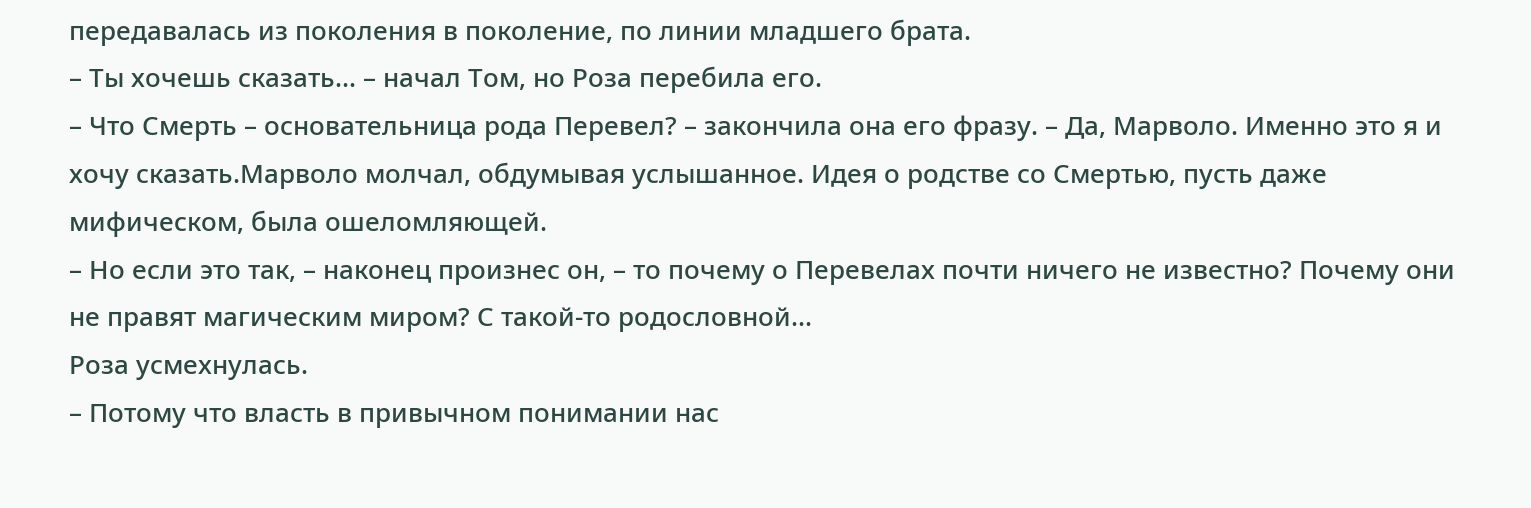передавалась из поколения в поколение, по линии младшего брата.
– Ты хочешь сказать... – начал Том, но Роза перебила его.
– Что Смерть – основательница рода Перевел? – закончила она его фразу. – Да, Марволо. Именно это я и хочу сказать.Марволо молчал, обдумывая услышанное. Идея о родстве со Смертью, пусть даже мифическом, была ошеломляющей.
– Но если это так, – наконец произнес он, – то почему о Перевелах почти ничего не известно? Почему они не правят магическим миром? С такой-то родословной...
Роза усмехнулась.
– Потому что власть в привычном понимании нас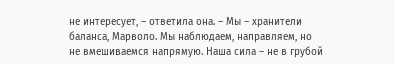не интересует, – ответила она. – Мы – хранители баланса, Марволо. Мы наблюдаем, направляем, но не вмешиваемся напрямую. Наша сила – не в грубой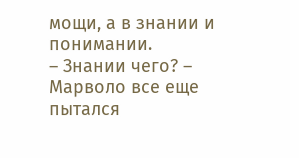мощи, а в знании и понимании.
– Знании чего? – Марволо все еще пытался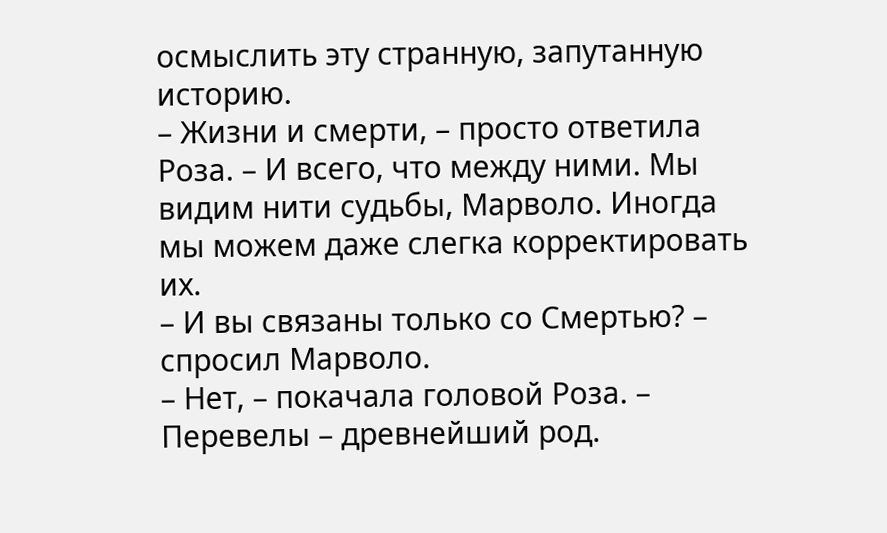осмыслить эту странную, запутанную историю.
– Жизни и смерти, – просто ответила Роза. – И всего, что между ними. Мы видим нити судьбы, Марволо. Иногда мы можем даже слегка корректировать их.
– И вы связаны только со Смертью? – спросил Марволо.
– Нет, – покачала головой Роза. – Перевелы – древнейший род.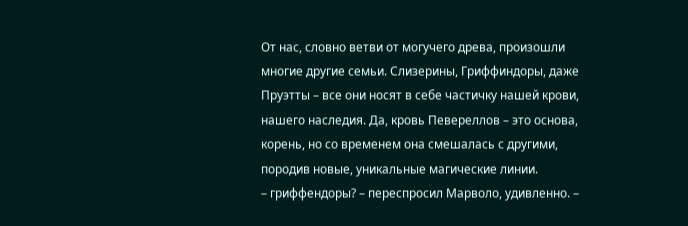От нас, словно ветви от могучего древа, произошли многие другие семьи. Слизерины, Гриффиндоры, даже Пруэтты – все они носят в себе частичку нашей крови, нашего наследия. Да, кровь Певереллов – это основа, корень, но со временем она смешалась с другими, породив новые, уникальные магические линии.
– гриффендоры? – переспросил Марволо, удивленно. –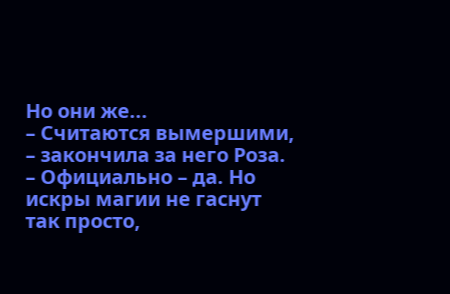Но они же...
– Считаются вымершими, – закончила за него Роза. – Официально – да. Но искры магии не гаснут так просто,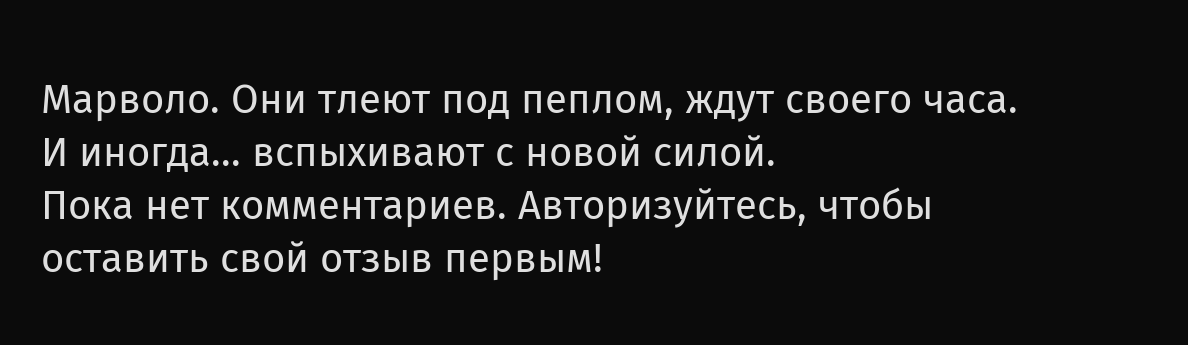Марволо. Они тлеют под пеплом, ждут своего часа. И иногда... вспыхивают с новой силой.
Пока нет комментариев. Авторизуйтесь, чтобы оставить свой отзыв первым!